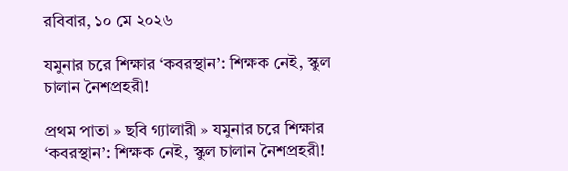রবিবার, ১০ মে ২০২৬

যমুনার চরে শিক্ষার ‘কবরস্থান’: শিক্ষক নেই, স্কুল চালান নৈশপ্রহরী!

প্রথম পাতা » ছবি গ্যালারী » যমুনার চরে শিক্ষার ‘কবরস্থান’: শিক্ষক নেই, স্কুল চালান নৈশপ্রহরী!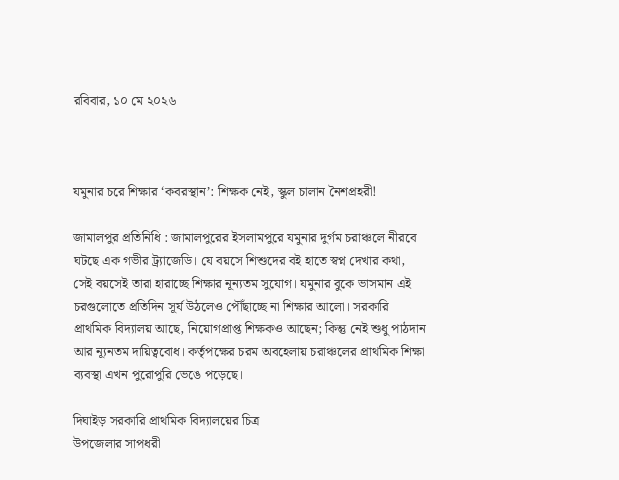রবিবার, ১০ মে ২০২৬



যমুনার চরে শিক্ষার ‘কবরস্থান’: শিক্ষক নেই, স্কুল চালান নৈশপ্রহরী!

জামালপুর প্রতিনিধি : জামালপুরের ইসলামপুরে যমুনার দুর্গম চরাঞ্চলে নীরবে ঘটছে এক গভীর ট্র্যাজেডি। যে বয়সে শিশুদের বই হাতে স্বপ্ন দেখার কথা, সেই বয়সেই তারা হারাচ্ছে শিক্ষার নূন্যতম সুযোগ। যমুনার বুকে ভাসমান এই চরগুলোতে প্রতিদিন সূর্য উঠলেও পৌঁছাচ্ছে না শিক্ষার আলো। সরকারি প্রাথমিক বিদ্যালয় আছে, নিয়োগপ্রাপ্ত শিক্ষকও আছেন; কিন্তু নেই শুধু পাঠদান আর ন্যূনতম দায়িত্ববোধ। কর্তৃপক্ষের চরম অবহেলায় চরাঞ্চলের প্রাথমিক শিক্ষা ব্যবস্থা এখন পুরোপুরি ভেঙে পড়েছে।

দিঘাইড় সরকারি প্রাথমিক বিদ্যালয়ের চিত্র
উপজেলার সাপধরী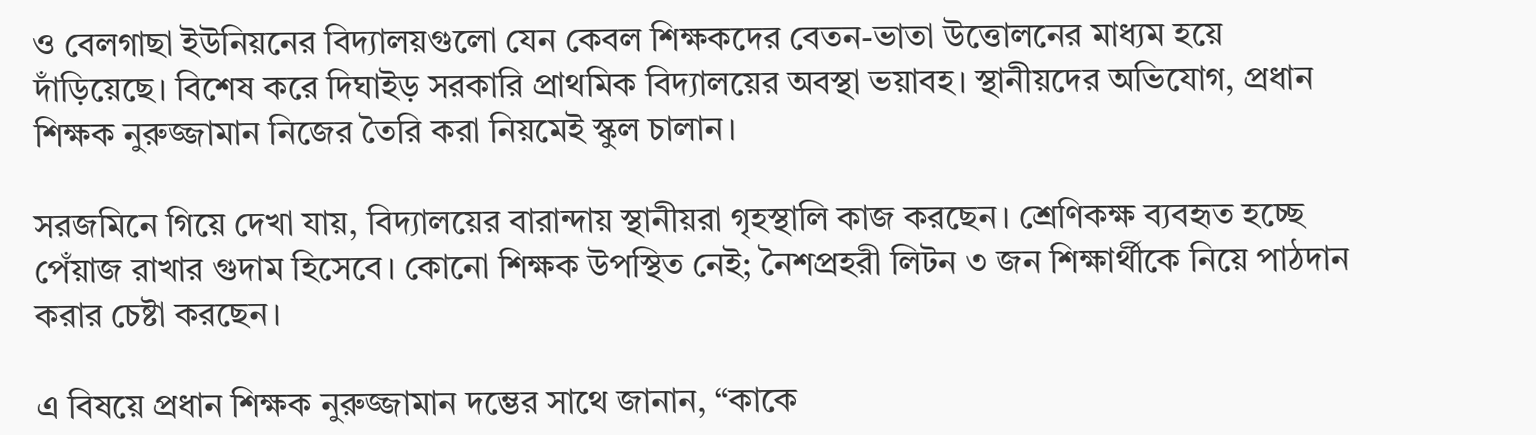ও বেলগাছা ইউনিয়নের বিদ্যালয়গুলো যেন কেবল শিক্ষকদের বেতন-ভাতা উত্তোলনের মাধ্যম হয়ে দাঁড়িয়েছে। বিশেষ করে দিঘাইড় সরকারি প্রাথমিক বিদ্যালয়ের অবস্থা ভয়াবহ। স্থানীয়দের অভিযোগ, প্রধান শিক্ষক নুরুজ্জামান নিজের তৈরি করা নিয়মেই স্কুল চালান।

সরজমিনে গিয়ে দেখা যায়, বিদ্যালয়ের বারান্দায় স্থানীয়রা গৃহস্থালি কাজ করছেন। শ্রেণিকক্ষ ব্যবহৃত হচ্ছে পেঁয়াজ রাখার গুদাম হিসেবে। কোনো শিক্ষক উপস্থিত নেই; নৈশপ্রহরী লিটন ৩ জন শিক্ষার্থীকে নিয়ে পাঠদান করার চেষ্টা করছেন।

এ বিষয়ে প্রধান শিক্ষক নুরুজ্জামান দম্ভের সাথে জানান, “কাকে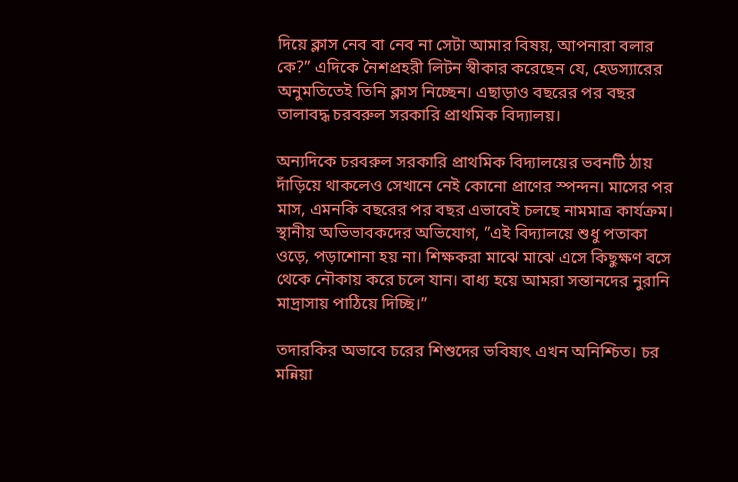দিয়ে ক্লাস নেব বা নেব না সেটা আমার বিষয়, আপনারা বলার কে?” এদিকে নৈশপ্রহরী লিটন স্বীকার করেছেন যে, হেডস্যারের অনুমতিতেই তিনি ক্লাস নিচ্ছেন। এছাড়াও বছরের পর বছর তালাবদ্ধ চরবরুল সরকারি প্রাথমিক বিদ্যালয়।

অন্যদিকে চরবরুল সরকারি প্রাথমিক বিদ্যালয়ের ভবনটি ঠায় দাঁড়িয়ে থাকলেও সেখানে নেই কোনো প্রাণের স্পন্দন। মাসের পর মাস, এমনকি বছরের পর বছর এভাবেই চলছে নামমাত্র কার্যক্রম। স্থানীয় অভিভাবকদের অভিযোগ, ”এই বিদ্যালয়ে শুধু পতাকা ওড়ে, পড়াশোনা হয় না। শিক্ষকরা মাঝে মাঝে এসে কিছুক্ষণ বসে থেকে নৌকায় করে চলে যান। বাধ্য হয়ে আমরা সন্তানদের নুরানি মাদ্রাসায় পাঠিয়ে দিচ্ছি।”

তদারকির অভাবে চরের শিশুদের ভবিষ্যৎ এখন অনিশ্চিত। চর মন্নিয়া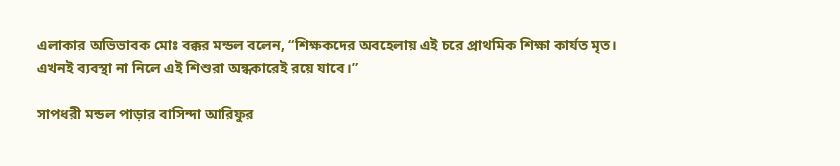এলাকার অভিভাবক মোঃ বক্কর মন্ডল বলেন, “শিক্ষকদের অবহেলায় এই চরে প্রাথমিক শিক্ষা কার্যত মৃত। এখনই ব্যবস্থা না নিলে এই শিশুরা অন্ধকারেই রয়ে যাবে।”

সাপধরী মন্ডল পাড়ার বাসিন্দা আরিফুর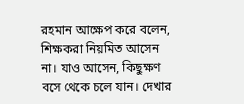রহমান আক্ষেপ করে বলেন, শিক্ষকরা নিয়মিত আসেন না। যাও আসেন, কিছুক্ষণ বসে থেকে চলে যান। দেখার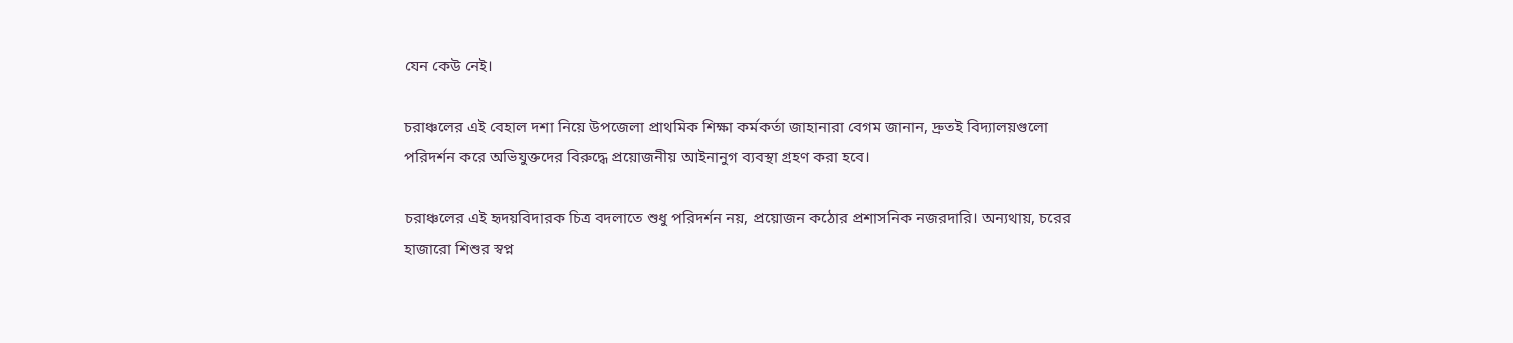যেন কেউ নেই।

চরাঞ্চলের এই বেহাল দশা নিয়ে উপজেলা প্রাথমিক শিক্ষা কর্মকর্তা জাহানারা বেগম জানান, দ্রুতই বিদ্যালয়গুলো পরিদর্শন করে অভিযুক্তদের বিরুদ্ধে প্রয়োজনীয় আইনানুগ ব্যবস্থা গ্রহণ করা হবে।

চরাঞ্চলের এই হৃদয়বিদারক চিত্র বদলাতে শুধু পরিদর্শন নয়, প্রয়োজন কঠোর প্রশাসনিক নজরদারি। অন্যথায়, চরের হাজারো শিশুর স্বপ্ন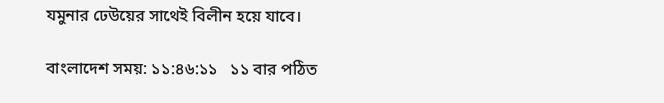যমুনার ঢেউয়ের সাথেই বিলীন হয়ে যাবে।

বাংলাদেশ সময়: ১১:৪৬:১১   ১১ বার পঠিত